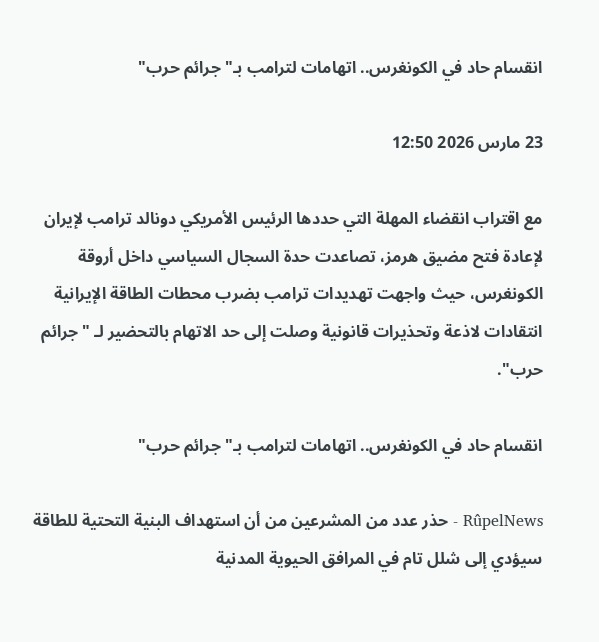انقسام حاد في الكونغرس.. اتهامات لترامب بـ"جرائم حرب"

23 مارس 2026 12:50

مع اقتراب انقضاء المهلة التي حددها الرئيس الأمريكي دونالد ترامب لإيران لإعادة فتح مضيق هرمز، تصاعدت حدة السجال السياسي داخل أروقة الكونغرس، حيث واجهت تهديدات ترامب بضرب محطات الطاقة الإيرانية انتقادات لاذعة وتحذيرات قانونية وصلت إلى حد الاتهام بالتحضير لـ "جرائم حرب".

انقسام حاد في الكونغرس.. اتهامات لترامب بـ"جرائم حرب"

RûpelNews - حذر عدد من المشرعين من أن استهداف البنية التحتية للطاقة سيؤدي إلى شلل تام في المرافق الحيوية المدنية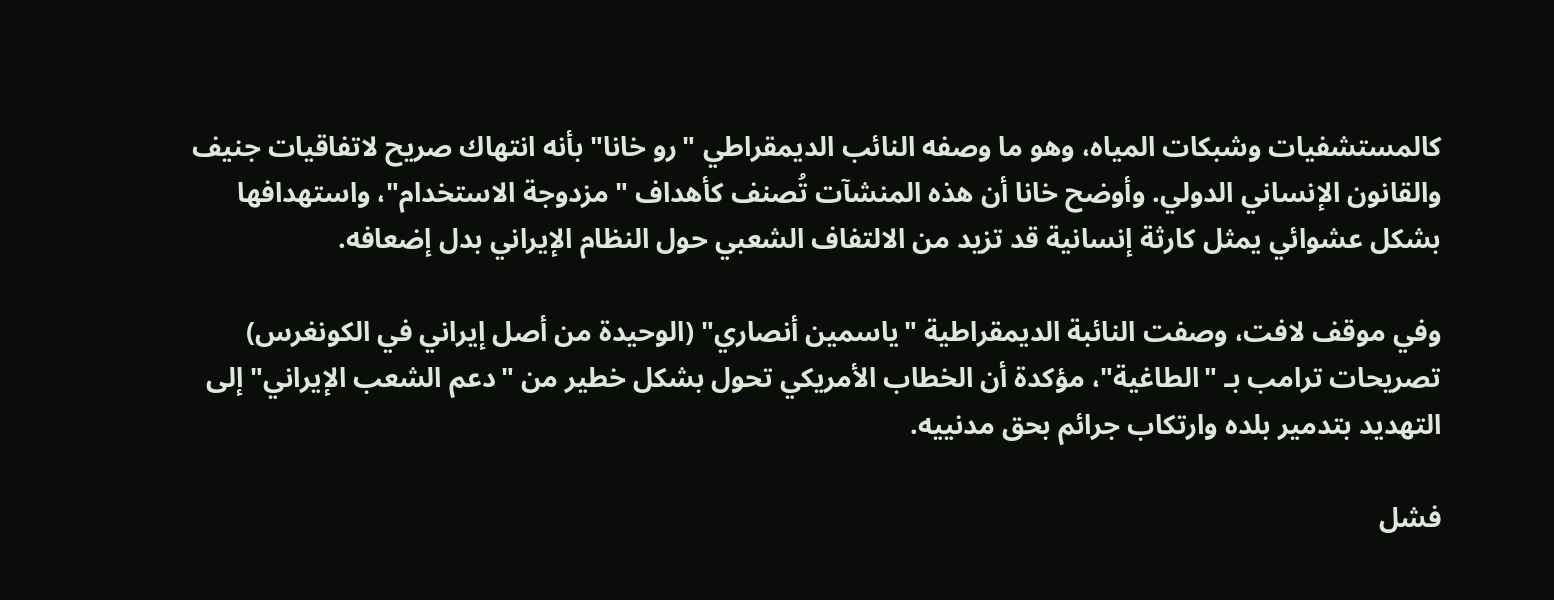كالمستشفيات وشبكات المياه، وهو ما وصفه النائب الديمقراطي "رو خانا" بأنه انتهاك صريح لاتفاقيات جنيف والقانون الإنساني الدولي. وأوضح خانا أن هذه المنشآت تُصنف كأهداف "مزدوجة الاستخدام"، واستهدافها بشكل عشوائي يمثل كارثة إنسانية قد تزيد من الالتفاف الشعبي حول النظام الإيراني بدل إضعافه.

وفي موقف لافت، وصفت النائبة الديمقراطية "ياسمين أنصاري" (الوحيدة من أصل إيراني في الكونغرس) تصريحات ترامب بـ "الطاغية"، مؤكدة أن الخطاب الأمريكي تحول بشكل خطير من "دعم الشعب الإيراني" إلى التهديد بتدمير بلده وارتكاب جرائم بحق مدنييه.

فشل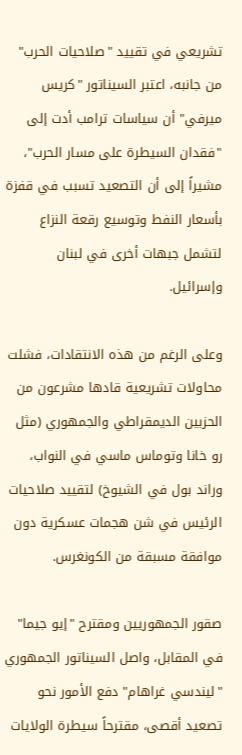تشريعي في تقييد "صلاحيات الحرب"
من جانبه، اعتبر السيناتور "كريس ميرفي" أن سياسات ترامب أدت إلى "فقدان السيطرة على مسار الحرب"، مشيراً إلى أن التصعيد تسبب في قفزة بأسعار النفط وتوسيع رقعة النزاع لتشمل جبهات أخرى في لبنان وإسرائيل.

وعلى الرغم من هذه الانتقادات، فشلت محاولات تشريعية قادها مشرعون من الحزبين الديمقراطي والجمهوري (مثل رو خانا وتوماس ماسي في النواب، وراند بول في الشيوخ) لتقييد صلاحيات الرئيس في شن هجمات عسكرية دون موافقة مسبقة من الكونغرس.

صقور الجمهوريين ومقترح "إيو جيما"
في المقابل، واصل السيناتور الجمهوري "ليندسي غراهام" دفع الأمور نحو تصعيد أقصى، مقترحاً سيطرة الولايات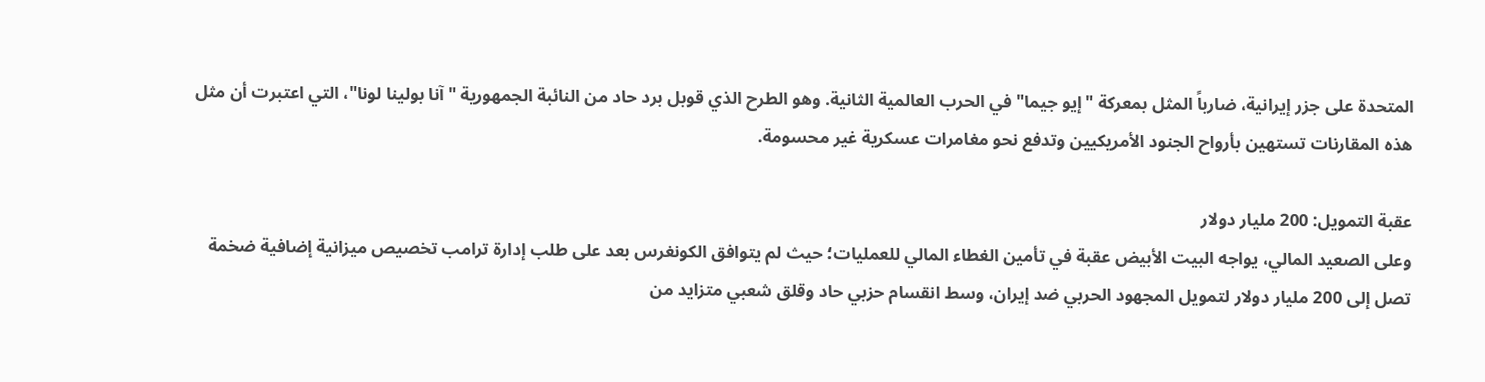المتحدة على جزر إيرانية، ضارباً المثل بمعركة "إيو جيما" في الحرب العالمية الثانية. وهو الطرح الذي قوبل برد حاد من النائبة الجمهورية "آنا بولينا لونا"، التي اعتبرت أن مثل هذه المقارنات تستهين بأرواح الجنود الأمريكيين وتدفع نحو مغامرات عسكرية غير محسومة.

عقبة التمويل: 200 مليار دولار
وعلى الصعيد المالي، يواجه البيت الأبيض عقبة في تأمين الغطاء المالي للعمليات؛ حيث لم يتوافق الكونغرس بعد على طلب إدارة ترامب تخصيص ميزانية إضافية ضخمة تصل إلى 200 مليار دولار لتمويل المجهود الحربي ضد إيران، وسط انقسام حزبي حاد وقلق شعبي متزايد من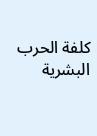كلفة الحرب البشرية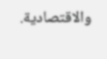والاقتصادية.